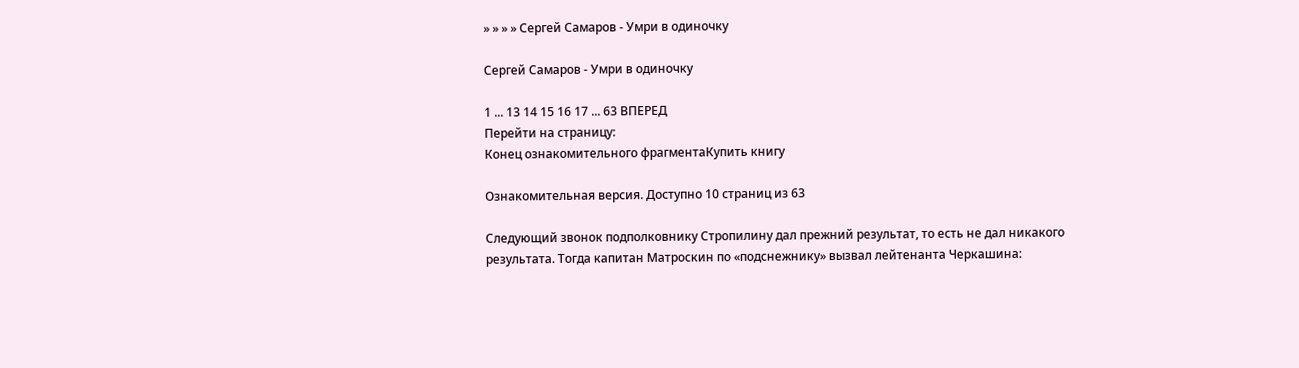» » » » Сергей Самаров - Умри в одиночку

Сергей Самаров - Умри в одиночку

1 ... 13 14 15 16 17 ... 63 ВПЕРЕД
Перейти на страницу:
Конец ознакомительного фрагментаКупить книгу

Ознакомительная версия. Доступно 10 страниц из 63

Следующий звонок подполковнику Стропилину дал прежний результат, то есть не дал никакого результата. Тогда капитан Матроскин по «подснежнику» вызвал лейтенанта Черкашина: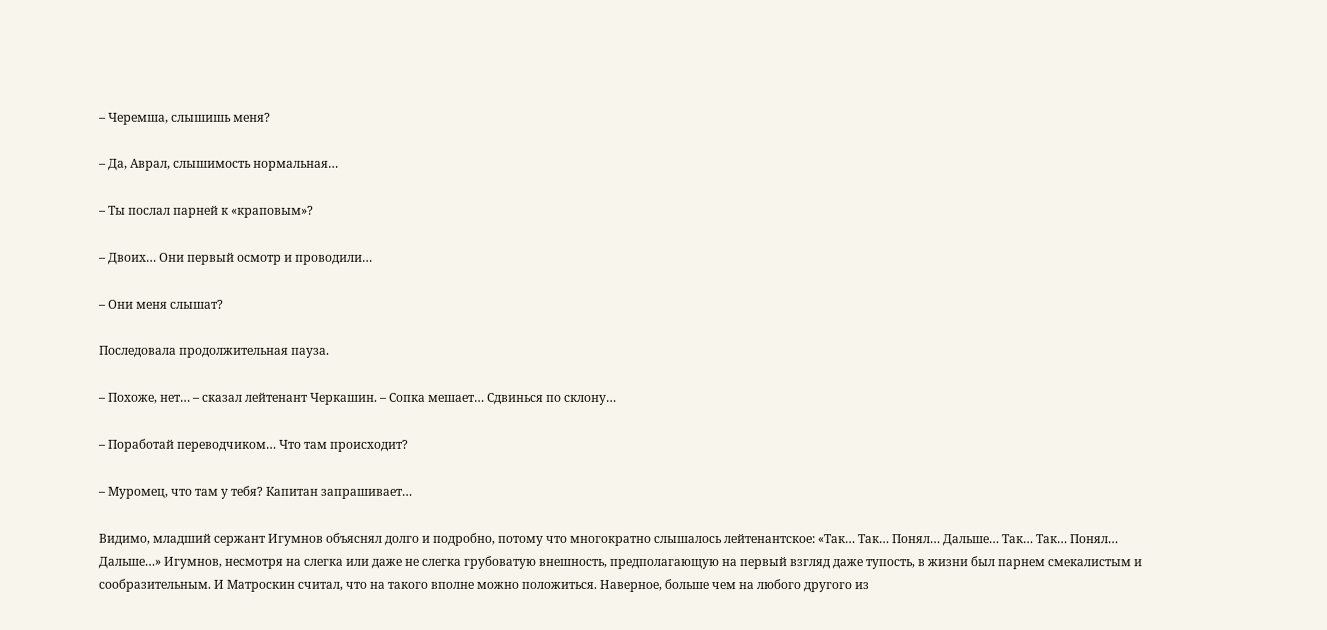– Черемша, слышишь меня?

– Да, Аврал, слышимость нормальная…

– Ты послал парней к «краповым»?

– Двоих… Они первый осмотр и проводили…

– Они меня слышат?

Последовала продолжительная пауза.

– Похоже, нет… – сказал лейтенант Черкашин. – Сопка мешает… Сдвинься по склону…

– Поработай переводчиком… Что там происходит?

– Муромец, что там у тебя? Капитан запрашивает…

Видимо, младший сержант Игумнов объяснял долго и подробно, потому что многократно слышалось лейтенантское: «Так… Так… Понял… Дальше… Так… Так… Понял… Дальше…» Игумнов, несмотря на слегка или даже не слегка грубоватую внешность, предполагающую на первый взгляд даже тупость, в жизни был парнем смекалистым и сообразительным. И Матроскин считал, что на такого вполне можно положиться. Наверное, больше чем на любого другого из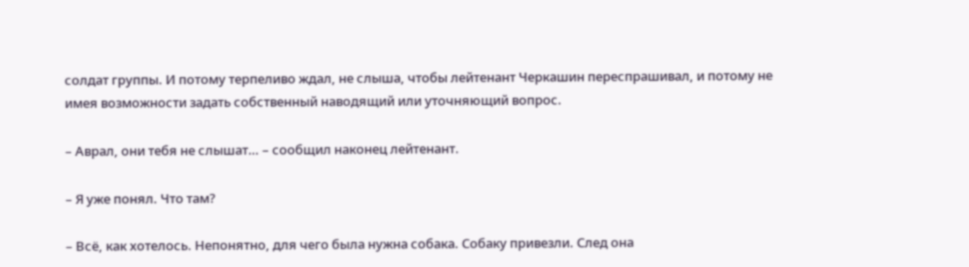солдат группы. И потому терпеливо ждал, не слыша, чтобы лейтенант Черкашин переспрашивал, и потому не имея возможности задать собственный наводящий или уточняющий вопрос.

– Аврал, они тебя не слышат… – сообщил наконец лейтенант.

– Я уже понял. Что там?

– Всё, как хотелось. Непонятно, для чего была нужна собака. Собаку привезли. След она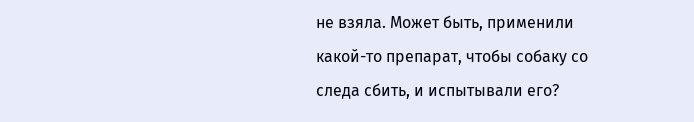не взяла. Может быть, применили какой-то препарат, чтобы собаку со следа сбить, и испытывали его?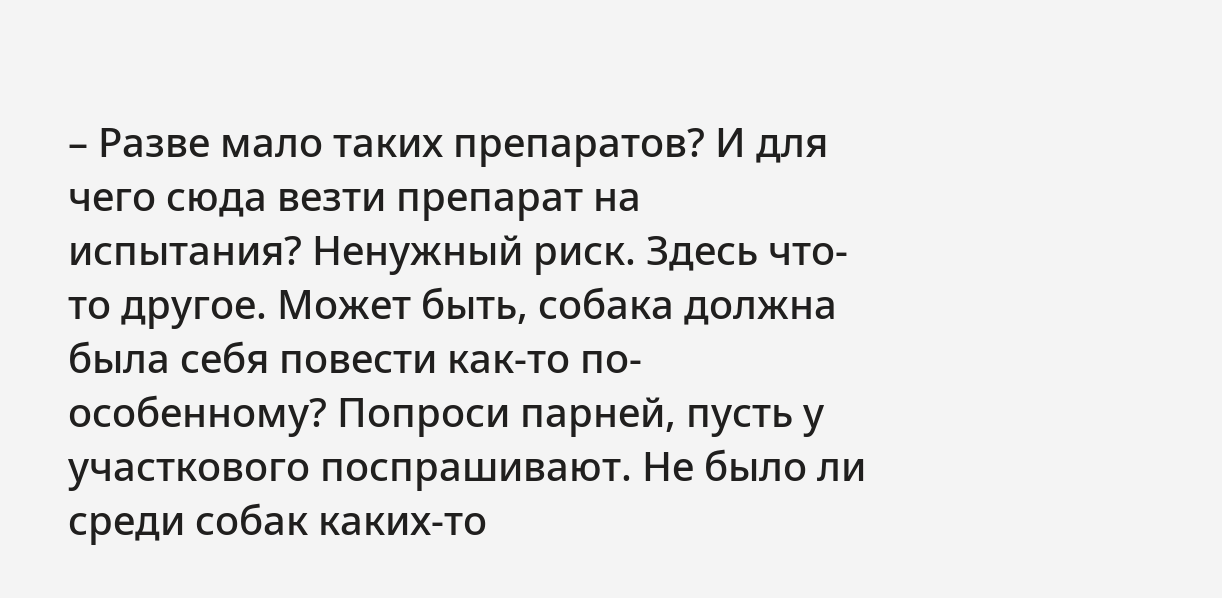– Разве мало таких препаратов? И для чего сюда везти препарат на испытания? Ненужный риск. Здесь что-то другое. Может быть, собака должна была себя повести как-то по-особенному? Попроси парней, пусть у участкового поспрашивают. Не было ли среди собак каких-то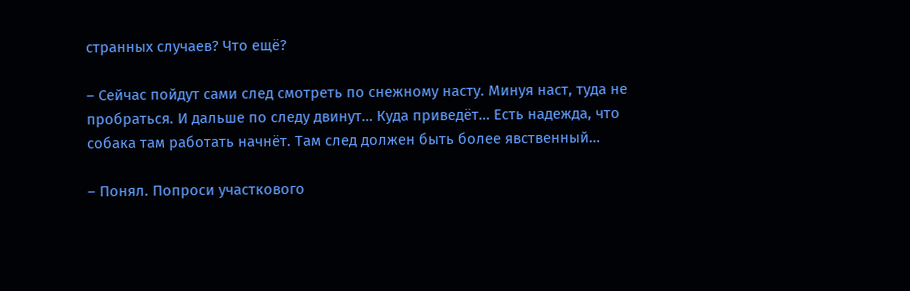странных случаев? Что ещё?

– Сейчас пойдут сами след смотреть по снежному насту. Минуя наст, туда не пробраться. И дальше по следу двинут… Куда приведёт… Есть надежда, что собака там работать начнёт. Там след должен быть более явственный…

– Понял. Попроси участкового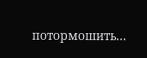потормошить…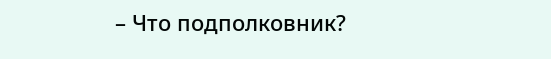– Что подполковник?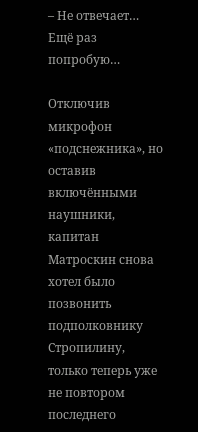– Не отвечает… Ещё раз попробую…

Отключив микрофон «подснежника», но оставив включёнными наушники, капитан Матроскин снова хотел было позвонить подполковнику Стропилину, только теперь уже не повтором последнего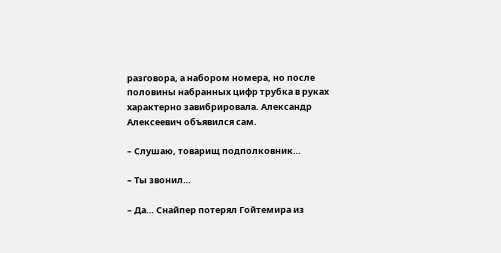разговора, а набором номера, но после половины набранных цифр трубка в руках характерно завибрировала. Александр Алексеевич объявился сам.

– Слушаю, товарищ подполковник…

– Ты звонил…

– Да… Снайпер потерял Гойтемира из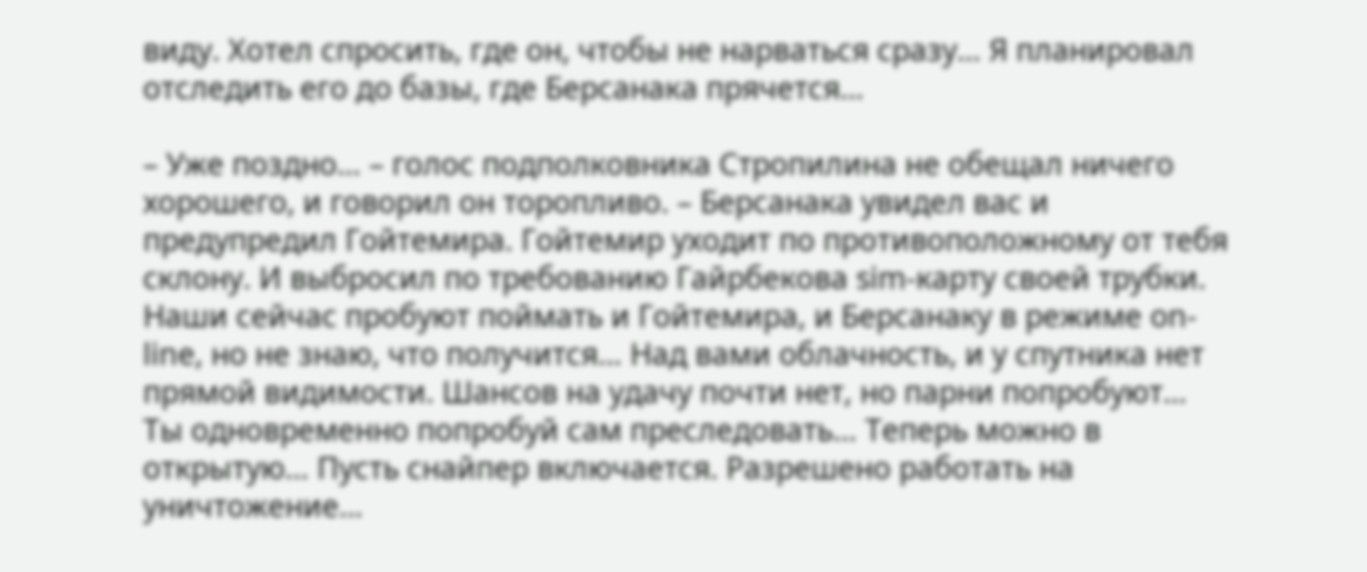виду. Хотел спросить, где он, чтобы не нарваться сразу… Я планировал отследить его до базы, где Берсанака прячется…

– Уже поздно… – голос подполковника Стропилина не обещал ничего хорошего, и говорил он торопливо. – Берсанака увидел вас и предупредил Гойтемира. Гойтемир уходит по противоположному от тебя склону. И выбросил по требованию Гайрбекова sim-карту своей трубки. Наши сейчас пробуют поймать и Гойтемира, и Берсанаку в режиме on-linе, но не знаю, что получится… Над вами облачность, и у спутника нет прямой видимости. Шансов на удачу почти нет, но парни попробуют… Ты одновременно попробуй сам преследовать… Теперь можно в открытую… Пусть снайпер включается. Разрешено работать на уничтожение…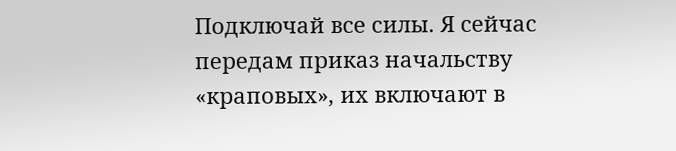Подключай все силы. Я сейчас передам приказ начальству «краповых», их включают в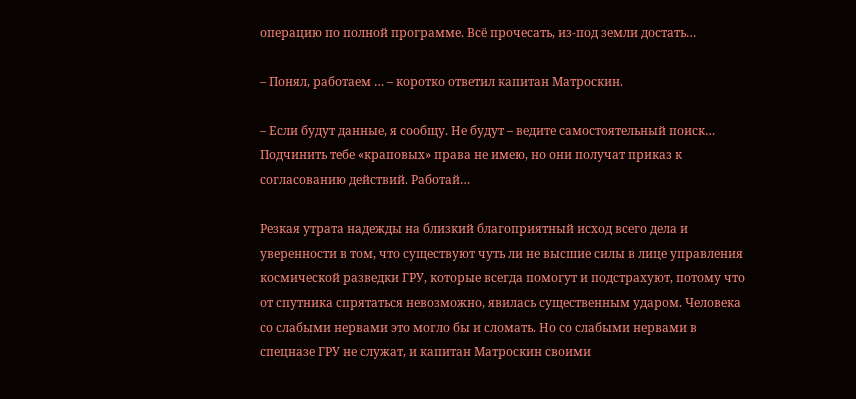операцию по полной программе. Всё прочесать, из-под земли достать…

– Понял, работаем … – коротко ответил капитан Матроскин.

– Если будут данные, я сообщу. Не будут – ведите самостоятельный поиск… Подчинить тебе «краповых» права не имею, но они получат приказ к согласованию действий. Работай…

Резкая утрата надежды на близкий благоприятный исход всего дела и уверенности в том, что существуют чуть ли не высшие силы в лице управления космической разведки ГРУ, которые всегда помогут и подстрахуют, потому что от спутника спрятаться невозможно, явилась существенным ударом. Человека со слабыми нервами это могло бы и сломать. Но со слабыми нервами в спецназе ГРУ не служат, и капитан Матроскин своими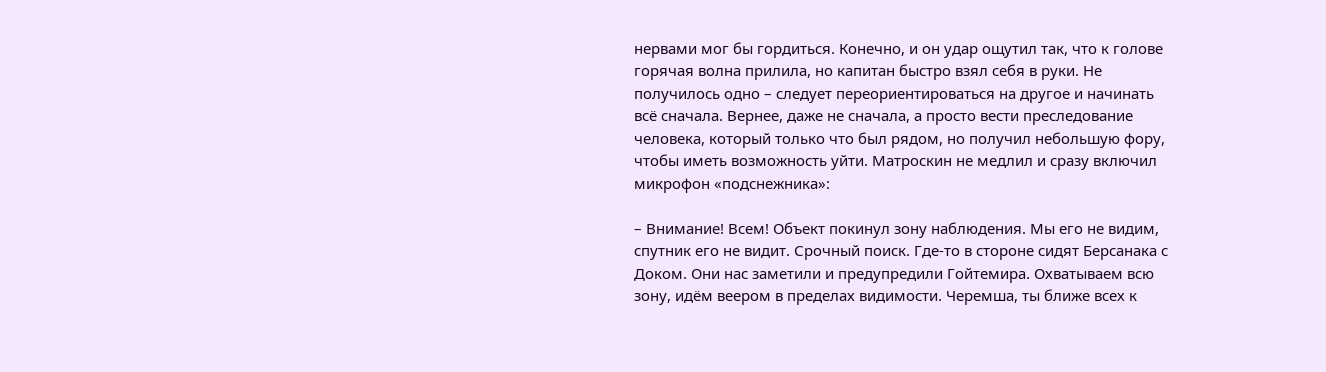нервами мог бы гордиться. Конечно, и он удар ощутил так, что к голове горячая волна прилила, но капитан быстро взял себя в руки. Не получилось одно – следует переориентироваться на другое и начинать всё сначала. Вернее, даже не сначала, а просто вести преследование человека, который только что был рядом, но получил небольшую фору, чтобы иметь возможность уйти. Матроскин не медлил и сразу включил микрофон «подснежника»:

– Внимание! Всем! Объект покинул зону наблюдения. Мы его не видим, спутник его не видит. Срочный поиск. Где-то в стороне сидят Берсанака с Доком. Они нас заметили и предупредили Гойтемира. Охватываем всю зону, идём веером в пределах видимости. Черемша, ты ближе всех к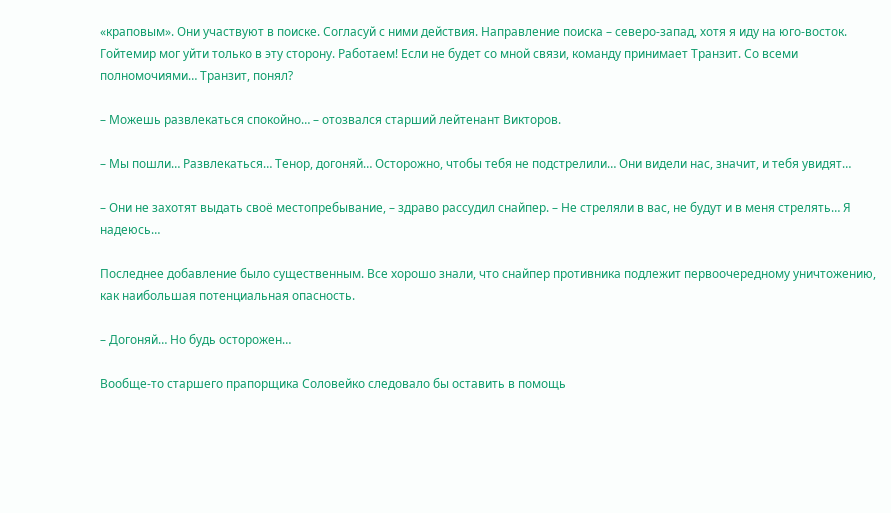«краповым». Они участвуют в поиске. Согласуй с ними действия. Направление поиска – северо-запад, хотя я иду на юго-восток. Гойтемир мог уйти только в эту сторону. Работаем! Если не будет со мной связи, команду принимает Транзит. Со всеми полномочиями… Транзит, понял?

– Можешь развлекаться спокойно… – отозвался старший лейтенант Викторов.

– Мы пошли… Развлекаться… Тенор, догоняй… Осторожно, чтобы тебя не подстрелили… Они видели нас, значит, и тебя увидят…

– Они не захотят выдать своё местопребывание, – здраво рассудил снайпер. – Не стреляли в вас, не будут и в меня стрелять… Я надеюсь…

Последнее добавление было существенным. Все хорошо знали, что снайпер противника подлежит первоочередному уничтожению, как наибольшая потенциальная опасность.

– Догоняй… Но будь осторожен…

Вообще-то старшего прапорщика Соловейко следовало бы оставить в помощь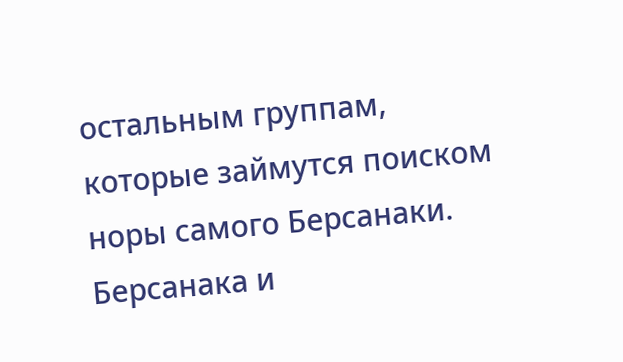остальным группам, которые займутся поиском норы самого Берсанаки. Берсанака и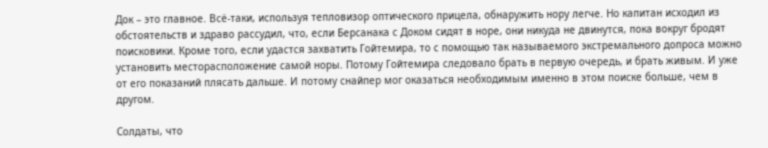Док – это главное. Всё-таки, используя тепловизор оптического прицела, обнаружить нору легче. Но капитан исходил из обстоятельств и здраво рассудил, что, если Берсанака с Доком сидят в норе, они никуда не двинутся, пока вокруг бродят поисковики. Кроме того, если удастся захватить Гойтемира, то с помощью так называемого экстремального допроса можно установить месторасположение самой норы. Потому Гойтемира следовало брать в первую очередь, и брать живым. И уже от его показаний плясать дальше. И потому снайпер мог оказаться необходимым именно в этом поиске больше, чем в другом.

Солдаты, что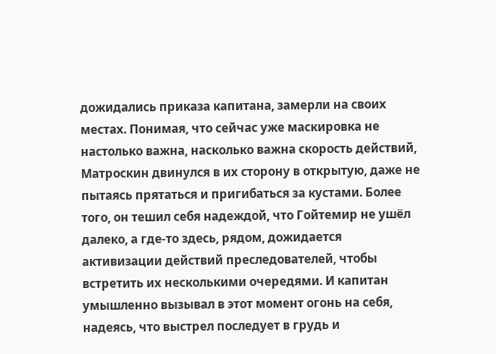дожидались приказа капитана, замерли на своих местах. Понимая, что сейчас уже маскировка не настолько важна, насколько важна скорость действий, Матроскин двинулся в их сторону в открытую, даже не пытаясь прятаться и пригибаться за кустами. Более того, он тешил себя надеждой, что Гойтемир не ушёл далеко, а где-то здесь, рядом, дожидается активизации действий преследователей, чтобы встретить их несколькими очередями. И капитан умышленно вызывал в этот момент огонь на себя, надеясь, что выстрел последует в грудь и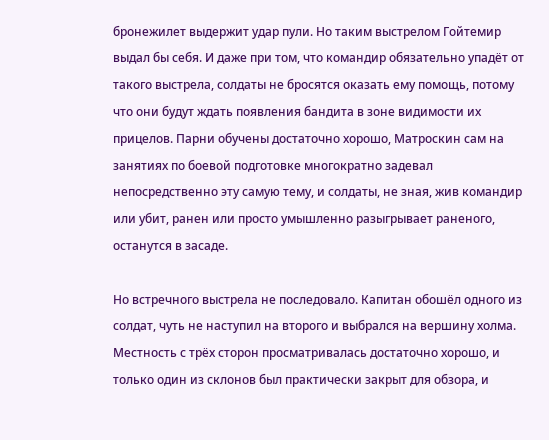бронежилет выдержит удар пули. Но таким выстрелом Гойтемир выдал бы себя. И даже при том, что командир обязательно упадёт от такого выстрела, солдаты не бросятся оказать ему помощь, потому что они будут ждать появления бандита в зоне видимости их прицелов. Парни обучены достаточно хорошо, Матроскин сам на занятиях по боевой подготовке многократно задевал непосредственно эту самую тему, и солдаты, не зная, жив командир или убит, ранен или просто умышленно разыгрывает раненого, останутся в засаде.

Но встречного выстрела не последовало. Капитан обошёл одного из солдат, чуть не наступил на второго и выбрался на вершину холма. Местность с трёх сторон просматривалась достаточно хорошо, и только один из склонов был практически закрыт для обзора, и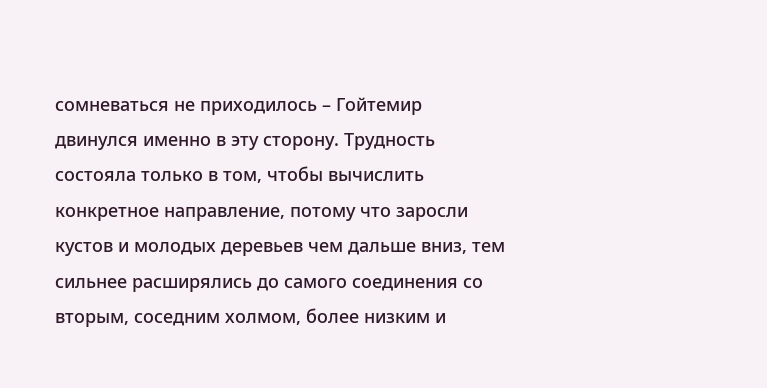сомневаться не приходилось – Гойтемир двинулся именно в эту сторону. Трудность состояла только в том, чтобы вычислить конкретное направление, потому что заросли кустов и молодых деревьев чем дальше вниз, тем сильнее расширялись до самого соединения со вторым, соседним холмом, более низким и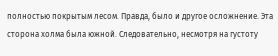полностью покрытым лесом. Правда, было и другое осложнение. Эта сторона холма была южной. Следовательно, несмотря на густоту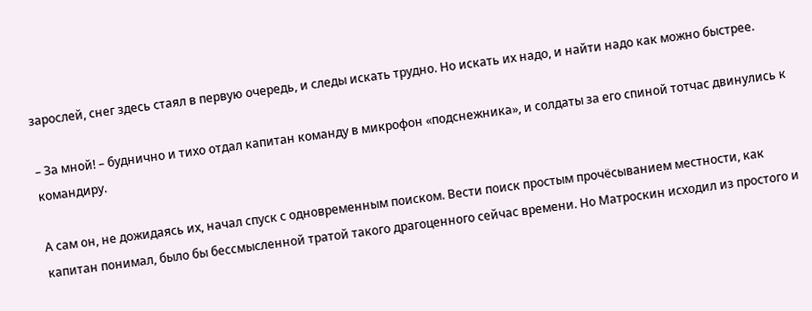зарослей, снег здесь стаял в первую очередь, и следы искать трудно. Но искать их надо, и найти надо как можно быстрее.

– За мной! – буднично и тихо отдал капитан команду в микрофон «подснежника», и солдаты за его спиной тотчас двинулись к командиру.

А сам он, не дожидаясь их, начал спуск с одновременным поиском. Вести поиск простым прочёсыванием местности, как капитан понимал, было бы бессмысленной тратой такого драгоценного сейчас времени. Но Матроскин исходил из простого и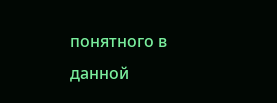понятного в данной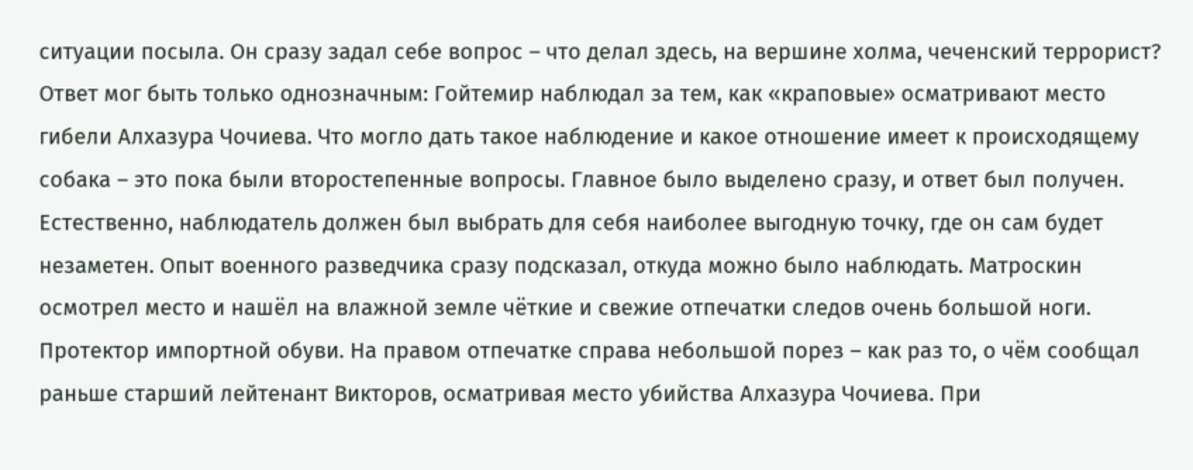ситуации посыла. Он сразу задал себе вопрос – что делал здесь, на вершине холма, чеченский террорист? Ответ мог быть только однозначным: Гойтемир наблюдал за тем, как «краповые» осматривают место гибели Алхазура Чочиева. Что могло дать такое наблюдение и какое отношение имеет к происходящему собака – это пока были второстепенные вопросы. Главное было выделено сразу, и ответ был получен. Естественно, наблюдатель должен был выбрать для себя наиболее выгодную точку, где он сам будет незаметен. Опыт военного разведчика сразу подсказал, откуда можно было наблюдать. Матроскин осмотрел место и нашёл на влажной земле чёткие и свежие отпечатки следов очень большой ноги. Протектор импортной обуви. На правом отпечатке справа небольшой порез – как раз то, о чём сообщал раньше старший лейтенант Викторов, осматривая место убийства Алхазура Чочиева. При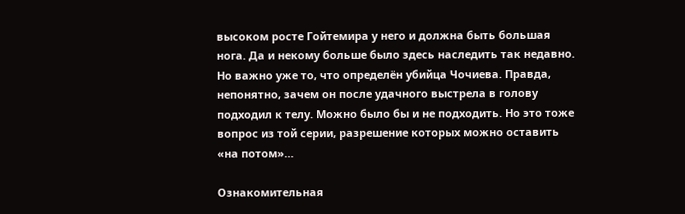высоком росте Гойтемира у него и должна быть большая нога. Да и некому больше было здесь наследить так недавно. Но важно уже то, что определён убийца Чочиева. Правда, непонятно, зачем он после удачного выстрела в голову подходил к телу. Можно было бы и не подходить. Но это тоже вопрос из той серии, разрешение которых можно оставить «на потом»…

Ознакомительная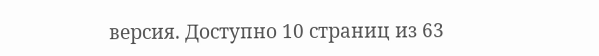версия. Доступно 10 страниц из 63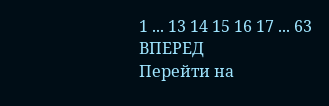1 ... 13 14 15 16 17 ... 63 ВПЕРЕД
Перейти на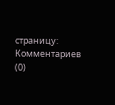страницу:
Комментариев (0)